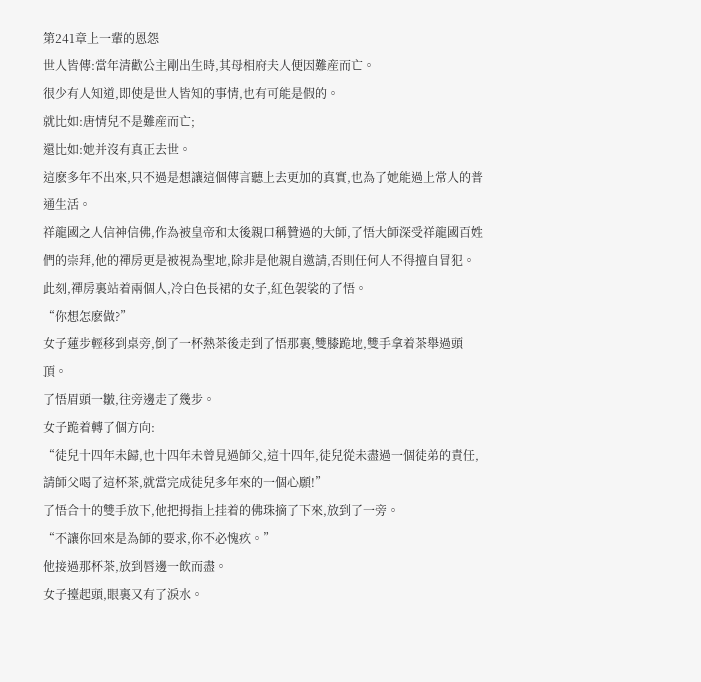第241章上一輩的恩怨
世人皆傳:當年清歡公主剛出生時,其母相府夫人便因難産而亡。
很少有人知道,即使是世人皆知的事情,也有可能是假的。
就比如:唐情兒不是難産而亡;
還比如:她并沒有真正去世。
這麽多年不出來,只不過是想讓這個傳言聽上去更加的真實,也為了她能過上常人的普通生活。
祥龍國之人信神信佛,作為被皇帝和太後親口稱贊過的大師,了悟大師深受祥龍國百姓們的崇拜,他的禪房更是被視為聖地,除非是他親自邀請,否則任何人不得擅自冒犯。
此刻,禪房裏站着兩個人,冷白色長裙的女子,紅色袈裟的了悟。
“你想怎麽做?”
女子蓮步輕移到桌旁,倒了一杯熱茶後走到了悟那裏,雙膝跪地,雙手拿着茶舉過頭頂。
了悟眉頭一皺,往旁邊走了幾步。
女子跪着轉了個方向:
“徒兒十四年未歸,也十四年未曾見過師父,這十四年,徒兒從未盡過一個徒弟的責任,請師父喝了這杯茶,就當完成徒兒多年來的一個心願!”
了悟合十的雙手放下,他把拇指上挂着的佛珠摘了下來,放到了一旁。
“不讓你回來是為師的要求,你不必愧疚。”
他接過那杯茶,放到唇邊一飲而盡。
女子擡起頭,眼裏又有了淚水。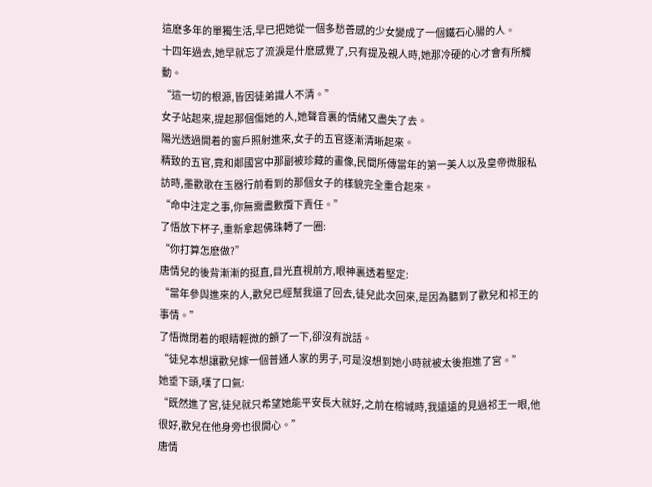這麽多年的單獨生活,早已把她從一個多愁善感的少女變成了一個鐵石心腸的人。
十四年過去,她早就忘了流淚是什麽感覺了,只有提及親人時,她那冷硬的心才會有所觸動。
“這一切的根源,皆因徒弟識人不清。”
女子站起來,提起那個傷她的人,她聲音裏的情緒又盡失了去。
陽光透過開着的窗戶照射進來,女子的五官逐漸清晰起來。
精致的五官,竟和鄰國宮中那副被珍藏的畫像,民間所傳當年的第一美人以及皇帝微服私訪時,墨歡歌在玉器行前看到的那個女子的樣貌完全重合起來。
“命中注定之事,你無需盡數攬下責任。”
了悟放下杯子,重新拿起佛珠轉了一圈:
“你打算怎麽做?”
唐情兒的後背漸漸的挺直,目光直視前方,眼神裏透着堅定:
“當年參與進來的人,歡兒已經幫我還了回去,徒兒此次回來,是因為聽到了歡兒和祁王的事情。”
了悟微閉着的眼睛輕微的顫了一下,卻沒有說話。
“徒兒本想讓歡兒嫁一個普通人家的男子,可是沒想到她小時就被太後抱進了宮。”
她垂下頭,嘆了口氣:
“既然進了宮,徒兒就只希望她能平安長大就好,之前在榕城時,我遠遠的見過祁王一眼,他很好,歡兒在他身旁也很開心。”
唐情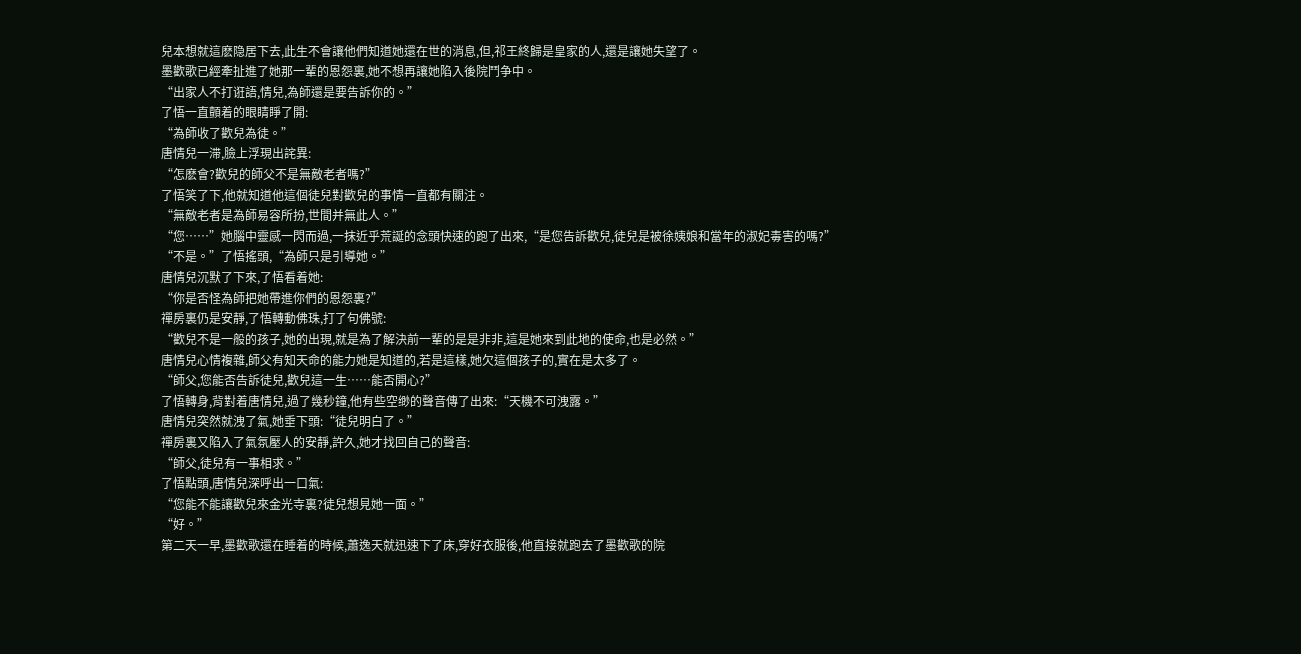兒本想就這麽隐居下去,此生不會讓他們知道她還在世的消息,但,祁王終歸是皇家的人,還是讓她失望了。
墨歡歌已經牽扯進了她那一輩的恩怨裏,她不想再讓她陷入後院鬥争中。
“出家人不打诳語,情兒,為師還是要告訴你的。”
了悟一直顫着的眼睛睜了開:
“為師收了歡兒為徒。”
唐情兒一滞,臉上浮現出詫異:
“怎麽會?歡兒的師父不是無敵老者嗎?”
了悟笑了下,他就知道他這個徒兒對歡兒的事情一直都有關注。
“無敵老者是為師易容所扮,世間并無此人。”
“您……”她腦中靈感一閃而過,一抹近乎荒誕的念頭快速的跑了出來,“是您告訴歡兒,徒兒是被徐姨娘和當年的淑妃毒害的嗎?”
“不是。”了悟搖頭,“為師只是引導她。”
唐情兒沉默了下來,了悟看着她:
“你是否怪為師把她帶進你們的恩怨裏?”
禪房裏仍是安靜,了悟轉動佛珠,打了句佛號:
“歡兒不是一般的孩子,她的出現,就是為了解決前一輩的是是非非,這是她來到此地的使命,也是必然。”
唐情兒心情複雜,師父有知天命的能力她是知道的,若是這樣,她欠這個孩子的,實在是太多了。
“師父,您能否告訴徒兒,歡兒這一生……能否開心?”
了悟轉身,背對着唐情兒,過了幾秒鐘,他有些空缈的聲音傳了出來:“天機不可洩露。”
唐情兒突然就洩了氣,她垂下頭:“徒兒明白了。”
禪房裏又陷入了氣氛壓人的安靜,許久,她才找回自己的聲音:
“師父,徒兒有一事相求。”
了悟點頭,唐情兒深呼出一口氣:
“您能不能讓歡兒來金光寺裏?徒兒想見她一面。”
“好。”
第二天一早,墨歡歌還在睡着的時候,蕭逸天就迅速下了床,穿好衣服後,他直接就跑去了墨歡歌的院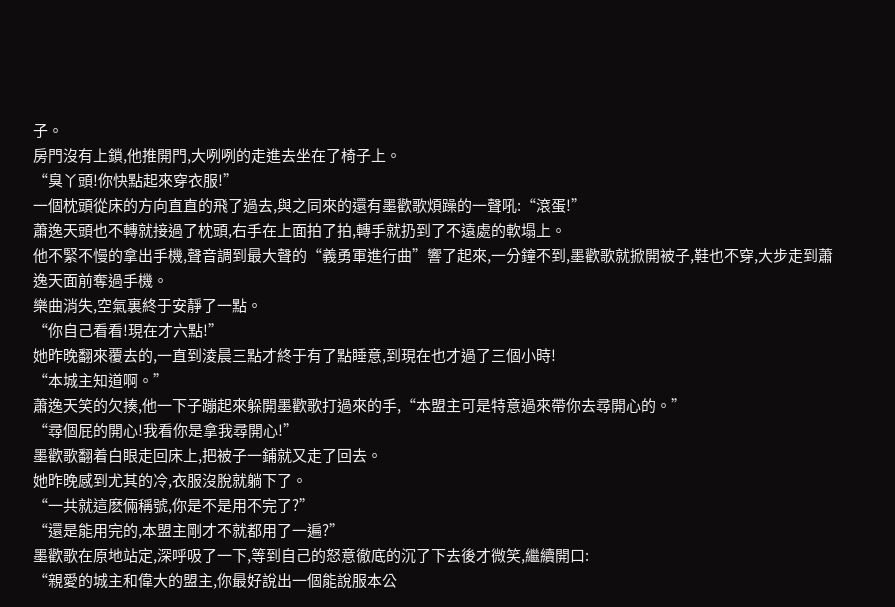子。
房門沒有上鎖,他推開門,大咧咧的走進去坐在了椅子上。
“臭丫頭!你快點起來穿衣服!”
一個枕頭從床的方向直直的飛了過去,與之同來的還有墨歡歌煩躁的一聲吼:“滾蛋!”
蕭逸天頭也不轉就接過了枕頭,右手在上面拍了拍,轉手就扔到了不遠處的軟塌上。
他不緊不慢的拿出手機,聲音調到最大聲的“義勇軍進行曲”響了起來,一分鐘不到,墨歡歌就掀開被子,鞋也不穿,大步走到蕭逸天面前奪過手機。
樂曲消失,空氣裏終于安靜了一點。
“你自己看看!現在才六點!”
她昨晚翻來覆去的,一直到淩晨三點才終于有了點睡意,到現在也才過了三個小時!
“本城主知道啊。”
蕭逸天笑的欠揍,他一下子蹦起來躲開墨歡歌打過來的手,“本盟主可是特意過來帶你去尋開心的。”
“尋個屁的開心!我看你是拿我尋開心!”
墨歡歌翻着白眼走回床上,把被子一鋪就又走了回去。
她昨晚感到尤其的冷,衣服沒脫就躺下了。
“一共就這麽倆稱號,你是不是用不完了?”
“還是能用完的,本盟主剛才不就都用了一遍?”
墨歡歌在原地站定,深呼吸了一下,等到自己的怒意徹底的沉了下去後才微笑,繼續開口:
“親愛的城主和偉大的盟主,你最好說出一個能說服本公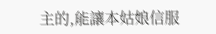主的,能讓本姑娘信服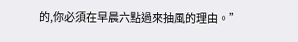的,你必須在早晨六點過來抽風的理由。”